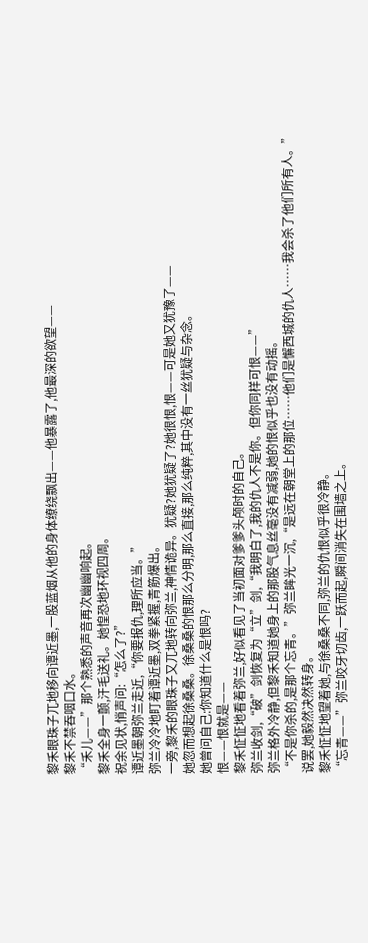黎禾眼珠子兀地移向谭近墨,一股蓝烟从他的身体缭绕飘出——他暴露了,他最深的欲望——
黎禾不禁吞咽口水。
“禾儿——”那个熟悉的声音再次幽幽响起。
黎禾全身一颤,汗毛送礼。她惶恐地环视四周。
祝余见状,悄声问:“怎么了?”
谭近墨朝弥兰走近,“你要报仇,理所应当。”
弥兰冷冷地盯着谭近墨,双拳紧握,青筋爆出。
一旁,黎禾的眼珠子又兀地转向弥兰,神情诡异。犹疑?她犹疑了?她很恨,恨——可是她又犹豫了——
她忽而想起徐桑桑。徐桑桑的恨那么分明,那么直接,那么纯粹,其中没有一丝犹疑与杂念。
她曾问自己:你知道什么是恨吗?
恨——恨就是——
黎禾怔怔地看着弥兰,好似看见了当初面对爹爹头颅时的自己。
弥兰收剑,“破”剑恢复为“立”剑,“我明白了,我的仇人不是你。但你同样可恨——”
弥兰格外冷静,但黎禾知道她身上的那股气息丝毫没有减弱,她的恨似乎也没有动摇。
“不是你杀的,是那个忘青。”弥兰眸光一沉,“是远在朝堂上的那位……他们是懈西城的仇人……我会杀了他们所有人。”
说罢,她毅然决然转身。
黎禾怔怔地望着她,与徐桑桑不同,弥兰的仇恨似乎很冷静。
“忘青——”弥兰咬牙切齿,一跃而起,瞬间消失在围墙之上。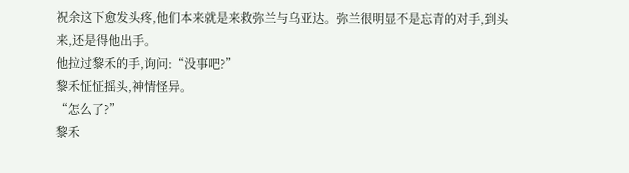祝余这下愈发头疼,他们本来就是来救弥兰与乌亚达。弥兰很明显不是忘青的对手,到头来,还是得他出手。
他拉过黎禾的手,询问:“没事吧?”
黎禾怔怔摇头,神情怪异。
“怎么了?”
黎禾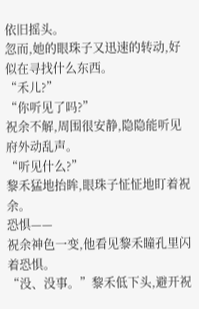依旧摇头。
忽而,她的眼珠子又迅速的转动,好似在寻找什么东西。
“禾儿?”
“你听见了吗?”
祝余不解,周围很安静,隐隐能听见府外动乱声。
“听见什么?”
黎禾猛地抬眸,眼珠子怔怔地盯着祝余。
恐惧——
祝余神色一变,他看见黎禾瞳孔里闪着恐惧。
“没、没事。”黎禾低下头,避开祝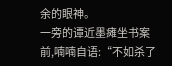余的眼神。
一旁的谭近墨瘫坐书案前,喃喃自语:“不如杀了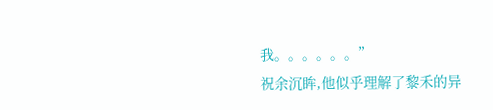我。。。。。。”
祝余沉眸,他似乎理解了黎禾的异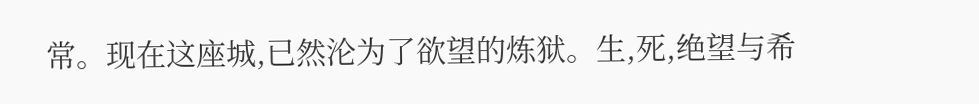常。现在这座城,已然沦为了欲望的炼狱。生,死,绝望与希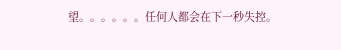望。。。。。。任何人都会在下一秒失控。